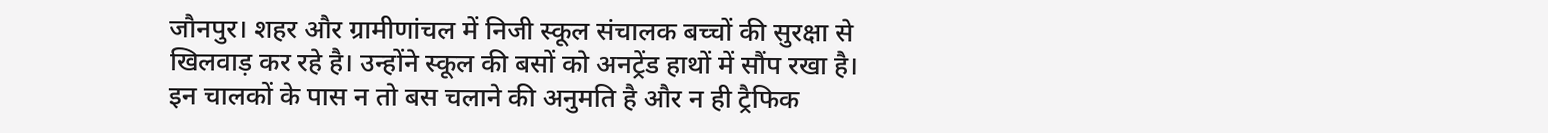जौनपुर। शहर और ग्रामीणांचल में निजी स्कूल संचालक बच्चों की सुरक्षा से खिलवाड़ कर रहे है। उन्होंने स्कूल की बसों को अनट्रेंड हाथों में सौंप रखा है। इन चालकों के पास न तो बस चलाने की अनुमति है और न ही ट्रैफिक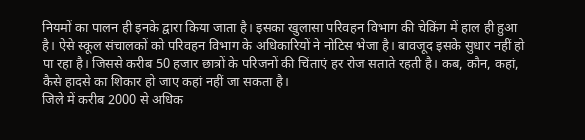नियमों का पालन ही इनके द्वारा किया जाता है। इसका खुलासा परिवहन विभाग की चेकिंग में हाल ही हुआ है। ऐसे स्कूल संचालकों को परिवहन विभाग के अधिकारियों ने नोटिस भेजा है। बावजूद इसके सुधार नहीं हो पा रहा है। जिससे करीब 50 हजार छात्रों के परिजनों की चिंताएं हर रोज सताते रहती है। कब, कौन, कहां, कैसे हादसे का शिकार हो जाए कहां नहीं जा सकता है।
जिले में करीब 2000 से अधिक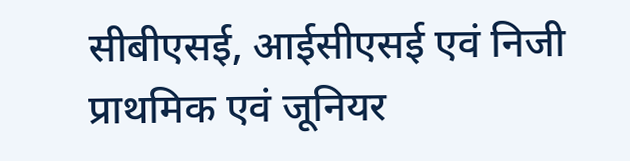सीबीएसई, आईसीएसई एवं निजी प्राथमिक एवं जूनियर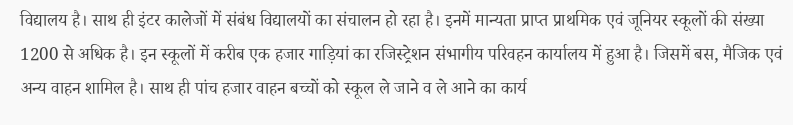विद्यालय है। साथ ही इंटर कालेजों में संबंध विद्यालयों का संचालन हो रहा है। इनमें मान्यता प्राप्त प्राथमिक एवं जूनियर स्कूलों की संख्या 1200 से अधिक है। इन स्कूलों में करीब एक हजार गाड़ियां का रजिस्ट्रेशन संभागीय परिवहन कार्यालय में हुआ है। जिसमें बस, मैजिक एवं अन्य वाहन शामिल है। साथ ही पांच हजार वाहन बच्चों को स्कूल ले जाने व ले आने का कार्य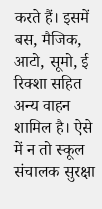करते हैं। इसमें बस, मैजिक, आटो, सूमो, ई रिक्शा सहित अन्य वाहन शामिल है। ऐसे में न तो स्कूल संचालक सुरक्षा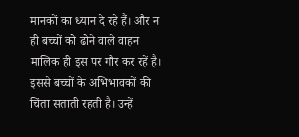मानकों का ध्यान दे रहे हैं। और न ही बच्चों को ढोने वाले वाहन मालिक ही इस पर गौर कर रहें है। इससे बच्चों के अभिभावकों की चिंता सताती रहती है। उन्हें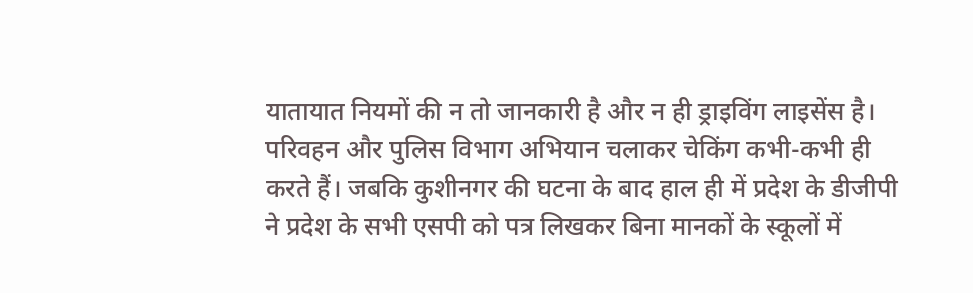यातायात नियमों की न तो जानकारी है और न ही ड्राइविंग लाइसेंस है। परिवहन और पुलिस विभाग अभियान चलाकर चेकिंग कभी-कभी ही करते हैं। जबकि कुशीनगर की घटना के बाद हाल ही में प्रदेश के डीजीपी ने प्रदेश के सभी एसपी को पत्र लिखकर बिना मानकों के स्कूलों में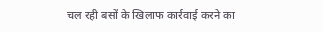चल रही बसों के खिलाफ कार्रवाई करने का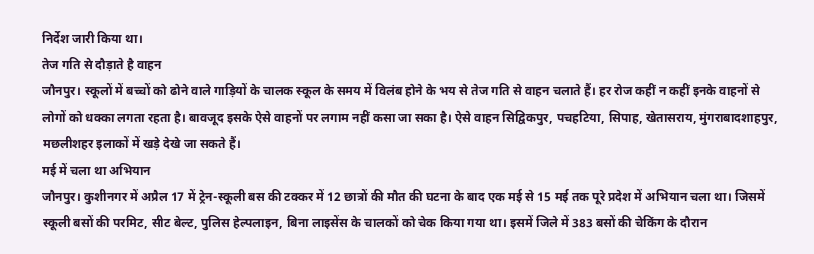निर्देश जारी किया था।
तेज गति से दौड़ाते है वाहन
जौनपुर। स्कूलों में बच्चों को ढोने वाले गाड़ियों के चालक स्कूल के समय में विलंब होने के भय से तेज गति से वाहन चलाते हैं। हर रोज कहीं न कहीं इनके वाहनों से लोगों को धक्का लगता रहता है। बावजूद इसके ऐसे वाहनों पर लगाम नहीं कसा जा सका है। ऐसे वाहन सिद्विकपुर, पचहटिया, सिपाह, खेतासराय, मुंगराबादशाहपुर, मछलीशहर इलाकों में खड़े देखे जा सकते हैं।
मई में चला था अभियान
जौनपुर। कुशीनगर में अप्रैल 17 में ट्रेन-स्कूली बस की टक्कर में 12 छात्रों की मौत की घटना के बाद एक मई से 15 मई तक पूरे प्रदेश में अभियान चला था। जिसमें स्कूली बसों की परमिट, सीट बेल्ट, पुलिस हेल्पलाइन, बिना लाइसेंस के चालकों को चेक किया गया था। इसमें जिले में 383 बसों की चेकिंग के दौरान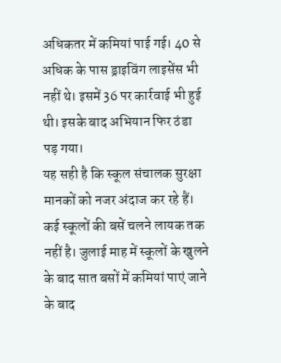अधिकतर में कमियां पाई गई। 40 से अधिक के पास ड्राइविंग लाइसेंस भी नहीं थे। इसमें 36 पर कार्रवाई भी हुई थी। इसके बाद अभियान फिर ठंडा पड़ गया।
यह सही है कि स्कूल संचालक सुरक्षा मानकों को नजर अंदाज कर रहे हैं। कई स्कूलों की बसें चलने लायक तक नहीं है। जुलाई माह में स्कूलों के खुलने के बाद सात बसों में कमियां पाएं जाने के बाद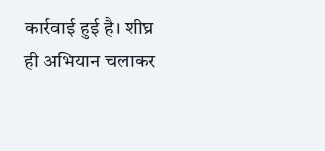कार्रवाई हुई है। शीघ्र ही अभियान चलाकर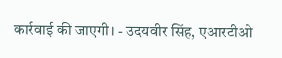कार्रवाई की जाएगी। - उदयवीर सिंह, एआरटीओ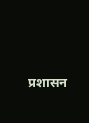प्रशासन